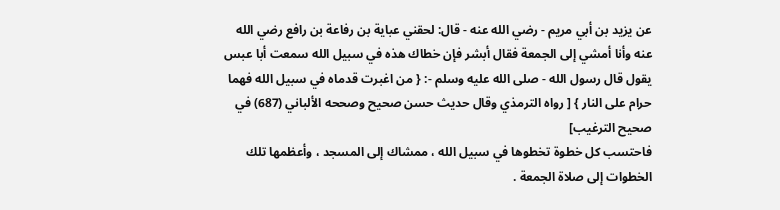عن يزيد بن أبي مريم - رضي الله عنه - قال: لحقني عباية بن رفاعة بن رافع رضي الله عنه وأنا أمشي إلى الجمعة فقال أبشر فإن خطاك هذه في سبيل الله سمعت أبا عبس يقول قال رسول الله - صلى الله عليه وسلم -: { من اغبرت قدماه في سبيل الله فهما حرام على النار } [ رواه الترمذي وقال حديث حسن صحيح وصححه الألباني (687) في صحيح الترغيب]
فاحتسب كل خطوة تخطوها في سبيل الله ، ممشاك إلى المسجد ، وأعظمها تلك الخطوات إلى صلاة الجمعة .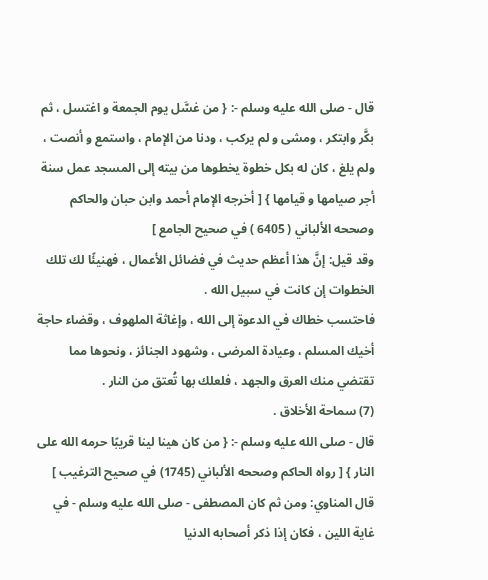قال - صلى الله عليه وسلم -: { من غسَّل يوم الجمعة و اغتسل ، ثم بكَّر وابتكر ، ومشى و لم يركب ، ودنا من الإمام ، واستمع و أنصت ، ولم يلغ ، كان له بكل خطوة يخطوها من بيته إلى المسجد عمل سنة أجر صيامها و قيامها } [ أخرجه الإمام أحمد وابن حبان والحاكم وصححه الألباني ( 6405 ) في صحيح الجامع ]
وقد قيل: إنَّ هذا أعظم حديث في فضائل الأعمال ، فهنيئًا لك تلك الخطوات إن كانت في سبيل الله .
فاحتسب خطاك في الدعوة إلى الله ، وإغاثة الملهوف ، وقضاء حاجة أخيك المسلم ، وعيادة المرضى ، وشهود الجنائز ، ونحوها مما تقتضي منك العرق والجهد ، فلعلك بها تُعتق من النار .
(7) سماحة الأخلاق .
قال - صلى الله عليه وسلم -: { من كان هينا لينا قريبًا حرمه الله على النار } [ رواه الحاكم وصححه الألباني (1745) في صحيح الترغيب ]
قال المناوي: ومن ثم كان المصطفى - صلى الله عليه وسلم - في غاية اللين ، فكان إذا ذكر أصحابه الدنيا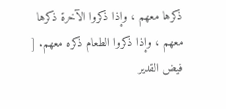ذكرها معهم ، وإذا ذكروا الآخرة ذكرها معهم ، وإذا ذكروا الطعام ذكره معهم. [ فيض القدير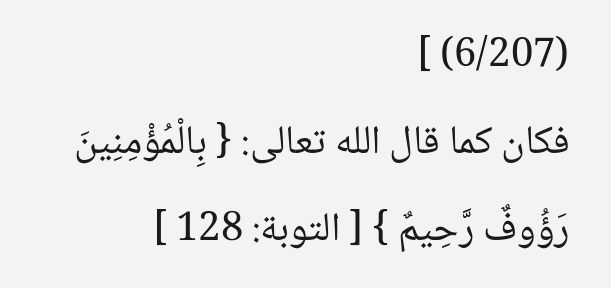(6/207) ]
فكان كما قال الله تعالى: { بِالْمُؤْمِنِينَ رَؤُوفٌ رَّحِيمٌ } [ التوبة: 128 ]